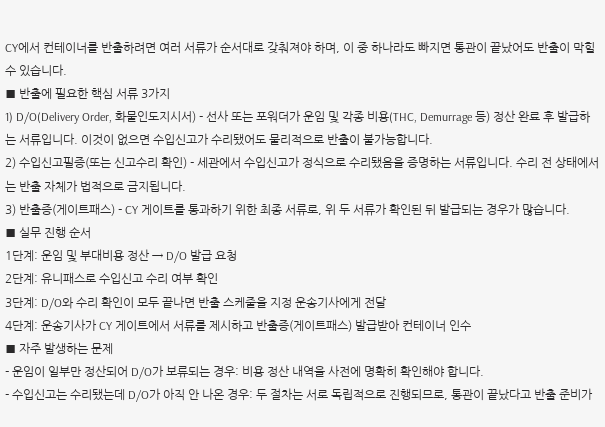CY에서 컨테이너를 반출하려면 여러 서류가 순서대로 갖춰져야 하며, 이 중 하나라도 빠지면 통관이 끝났어도 반출이 막힐 수 있습니다.
■ 반출에 필요한 핵심 서류 3가지
1) D/O(Delivery Order, 화물인도지시서) - 선사 또는 포워더가 운임 및 각종 비용(THC, Demurrage 등) 정산 완료 후 발급하는 서류입니다. 이것이 없으면 수입신고가 수리됐어도 물리적으로 반출이 불가능합니다.
2) 수입신고필증(또는 신고수리 확인) - 세관에서 수입신고가 정식으로 수리됐음을 증명하는 서류입니다. 수리 전 상태에서는 반출 자체가 법적으로 금지됩니다.
3) 반출증(게이트패스) - CY 게이트를 통과하기 위한 최종 서류로, 위 두 서류가 확인된 뒤 발급되는 경우가 많습니다.
■ 실무 진행 순서
1단계: 운임 및 부대비용 정산 → D/O 발급 요청
2단계: 유니패스로 수입신고 수리 여부 확인
3단계: D/O와 수리 확인이 모두 끝나면 반출 스케줄을 지정 운송기사에게 전달
4단계: 운송기사가 CY 게이트에서 서류를 제시하고 반출증(게이트패스) 발급받아 컨테이너 인수
■ 자주 발생하는 문제
- 운임이 일부만 정산되어 D/O가 보류되는 경우: 비용 정산 내역을 사전에 명확히 확인해야 합니다.
- 수입신고는 수리됐는데 D/O가 아직 안 나온 경우: 두 절차는 서로 독립적으로 진행되므로, 통관이 끝났다고 반출 준비가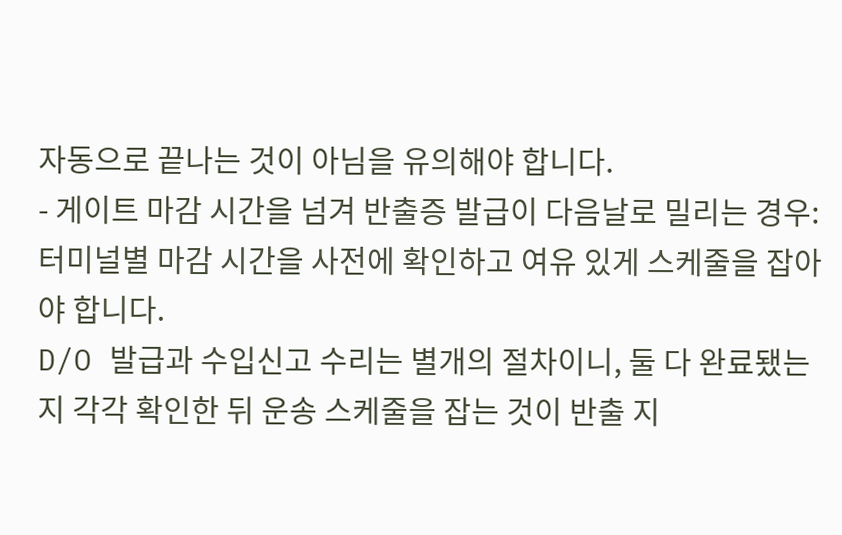자동으로 끝나는 것이 아님을 유의해야 합니다.
- 게이트 마감 시간을 넘겨 반출증 발급이 다음날로 밀리는 경우: 터미널별 마감 시간을 사전에 확인하고 여유 있게 스케줄을 잡아야 합니다.
D/O 발급과 수입신고 수리는 별개의 절차이니, 둘 다 완료됐는지 각각 확인한 뒤 운송 스케줄을 잡는 것이 반출 지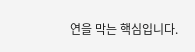연을 막는 핵심입니다.